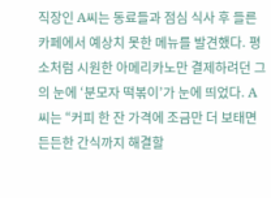직장인 A씨는 동료들과 점심 식사 후 들른 카페에서 예상치 못한 메뉴를 발견했다. 평소처럼 시원한 아메리카노만 결제하려던 그의 눈에 ‘분모자 떡볶이’가 눈에 띄었다. A씨는 “커피 한 잔 가격에 조금만 더 보태면 든든한 간식까지 해결할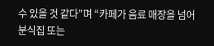수 있을 것 같다”며 “카페가 음료 매장을 넘어 분식집 또는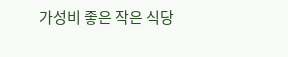가성비 좋은 작은 식당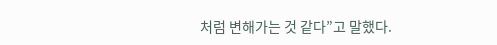처럼 변해가는 것 같다”고 말했다.